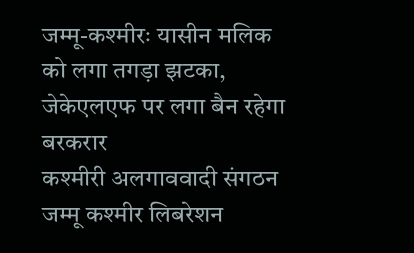जम्मू-कश्मीरः यासीन मलिक को लगा तगड़ा झटका, जेकेएलएफ पर लगा बैन रहेगा बरकरार
कश्मीरी अलगाववादी संगठन जम्मू कश्मीर लिबरेशन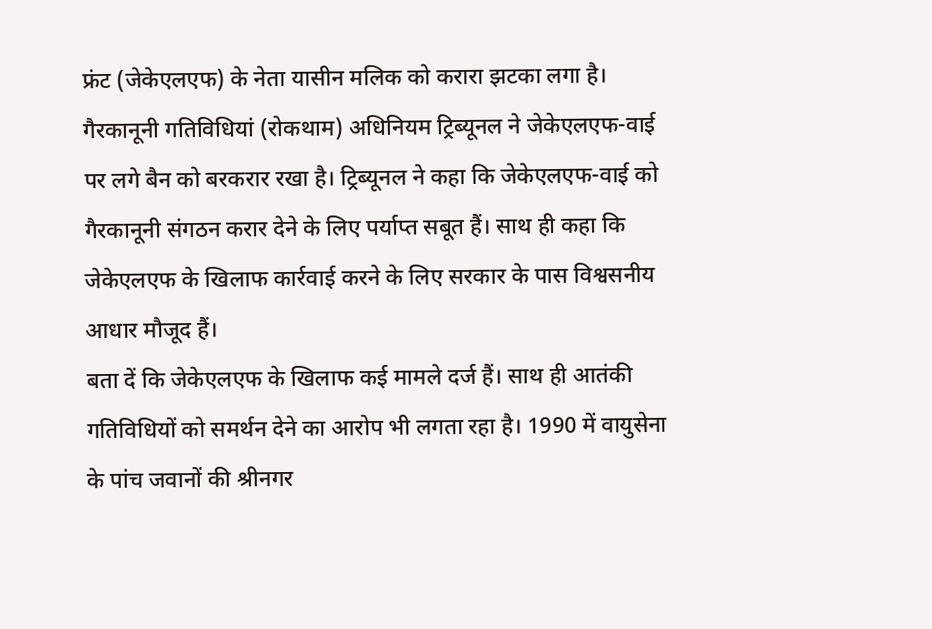फ्रंट (जेकेएलएफ) के नेता यासीन मलिक को करारा झटका लगा है। गैरकानूनी गतिविधियां (रोकथाम) अधिनियम ट्रिब्यूनल ने जेकेएलएफ-वाई पर लगे बैन को बरकरार रखा है। ट्रिब्यूनल ने कहा कि जेकेएलएफ-वाई को गैरकानूनी संगठन करार देने के लिए पर्याप्त सबूत हैं। साथ ही कहा कि जेकेएलएफ के खिलाफ कार्रवाई करने के लिए सरकार के पास विश्वसनीय आधार मौजूद हैं।
बता दें कि जेकेएलएफ के खिलाफ कई मामले दर्ज हैं। साथ ही आतंकी गतिविधियों को समर्थन देने का आरोप भी लगता रहा है। 1990 में वायुसेना के पांच जवानों की श्रीनगर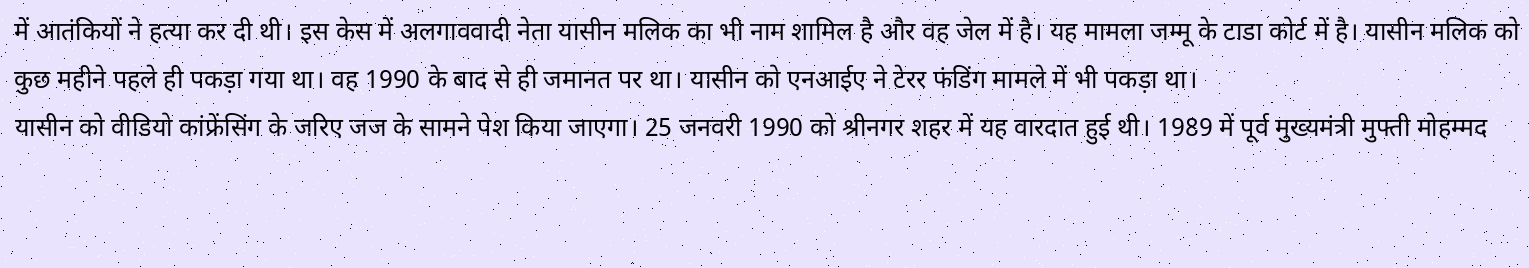में आतंकियों ने हत्या कर दी थी। इस केस में अलगाववादी नेता यासीन मलिक का भी नाम शामिल है और वह जेल में है। यह मामला जम्मू के टाडा कोर्ट में है। यासीन मलिक को कुछ महीने पहले ही पकड़ा गया था। वह 1990 के बाद से ही जमानत पर था। यासीन को एनआईए ने टेरर फंडिंग मामले में भी पकड़ा था।
यासीन को वीडियो कांफ्रेंसिंग के जरिए जज के सामने पेश किया जाएगा। 25 जनवरी 1990 को श्रीनगर शहर में यह वारदात हुई थी। 1989 में पूर्व मुख्यमंत्री मुफ्ती मोहम्मद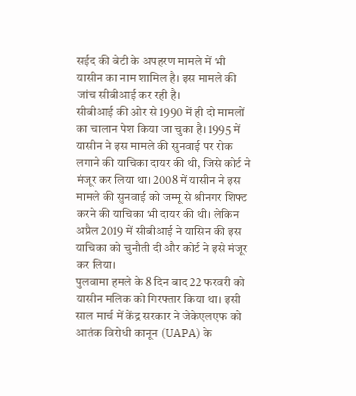सईद की बेटी के अपहरण मामले में भी यासीन का नाम शामिल है। इस मामले की जांच सीबीआई कर रही है।
सीबीआई की ओर से 1990 में ही दो मामलों का चालान पेश किया जा चुका है। 1995 में यासीन ने इस मामले की सुनवाई पर रोक लगाने की याचिका दायर की थी, जिसे कोर्ट ने मंजूर कर लिया था। 2008 में यासीन ने इस मामले की सुनवाई को जम्मू से श्रीनगर शिफ्ट करने की याचिका भी दायर की थी। लेकिन अप्रैल 2019 में सीबीआई ने यासिन की इस याचिका को चुनौती दी और कोर्ट ने इसे मंजूर कर लिया।
पुलवामा हमले के 8 दिन बाद 22 फरवरी को यासीन मलिक को गिरफ्तार किया था। इसी साल मार्च में केंद्र सरकार ने जेकेएलएफ को आतंक विरोधी कानून (UAPA) के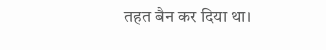तहत बैन कर दिया था।